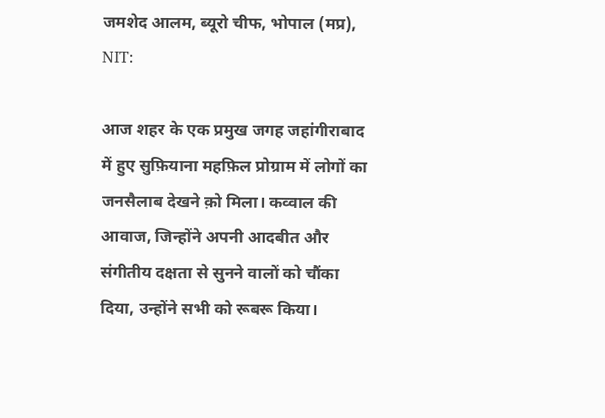जमशेद आलम, ब्यूरो चीफ, भोपाल (मप्र), NIT:

आज शहर के एक प्रमुख जगह जहांगीराबाद में हुए सुफ़ियाना महफ़िल प्रोग्राम में लोगों का जनसैलाब देखने क़ो मिला। कव्वाल की आवाज, जिन्होंने अपनी आदबीत और संगीतीय दक्षता से सुनने वालों को चौंका दिया, उन्होंने सभी को रूबरू किया।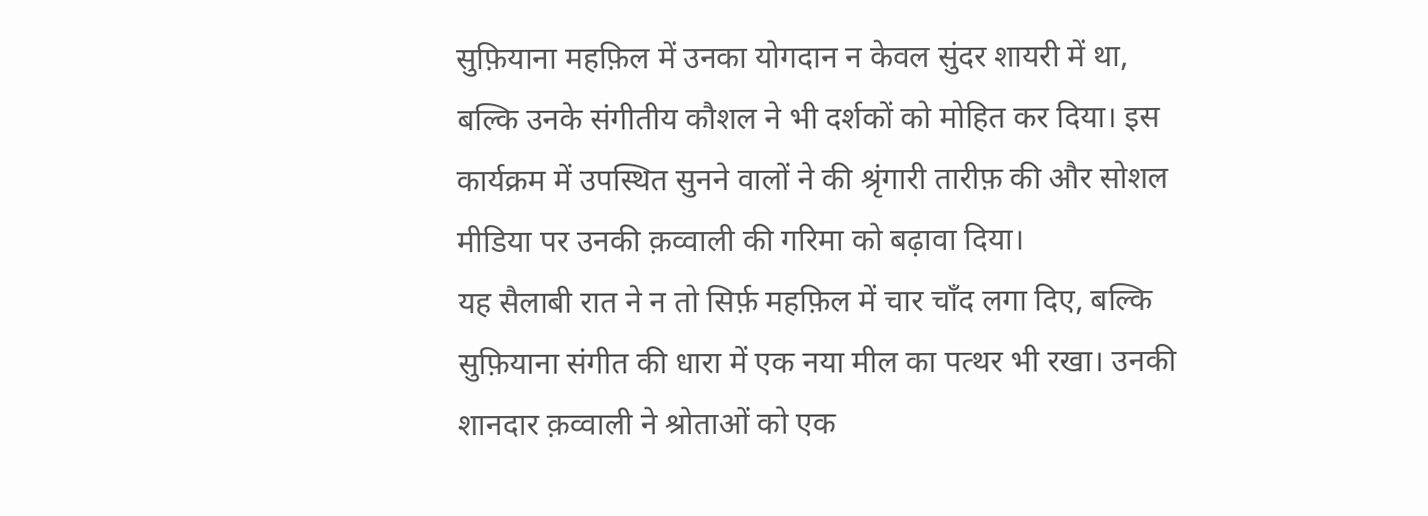सुफ़ियाना महफ़िल में उनका योगदान न केवल सुंदर शायरी में था, बल्कि उनके संगीतीय कौशल ने भी दर्शकों को मोहित कर दिया। इस कार्यक्रम में उपस्थित सुनने वालों ने की श्रृंगारी तारीफ़ की और सोशल मीडिया पर उनकी क़व्वाली की गरिमा को बढ़ावा दिया।
यह सैलाबी रात ने न तो सिर्फ़ महफ़िल में चार चाँद लगा दिए, बल्कि सुफ़ियाना संगीत की धारा में एक नया मील का पत्थर भी रखा। उनकी शानदार क़व्वाली ने श्रोताओं को एक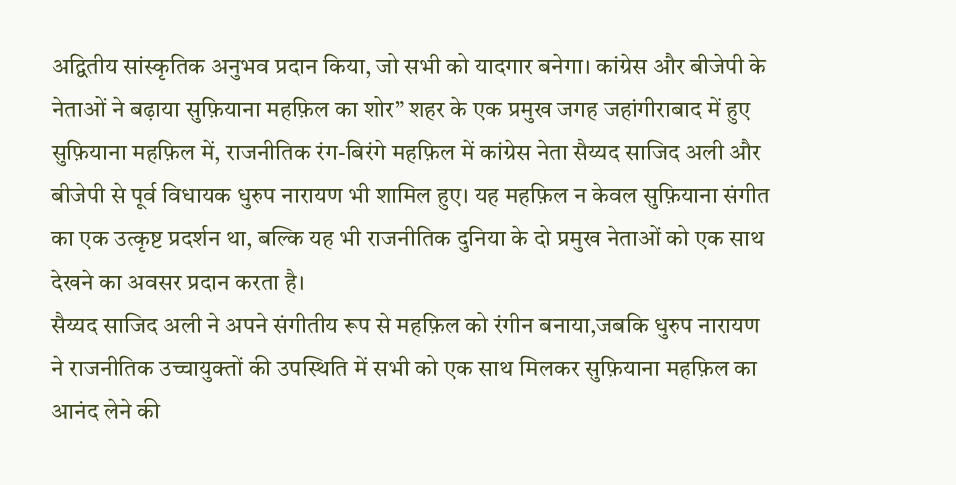अद्वितीय सांस्कृतिक अनुभव प्रदान किया, जो सभी को यादगार बनेगा। कांग्रेस और बीजेपी के नेताओं ने बढ़ाया सुफ़ियाना महफ़िल का शोर” शहर के एक प्रमुख जगह जहांगीराबाद में हुए सुफ़ियाना महफ़िल में, राजनीतिक रंग-बिरंगे महफ़िल में कांग्रेस नेता सैय्यद साजिद अली और बीजेपी से पूर्व विधायक धुरुप नारायण भी शामिल हुए। यह महफ़िल न केवल सुफ़ियाना संगीत का एक उत्कृष्ट प्रदर्शन था, बल्कि यह भी राजनीतिक दुनिया के दो प्रमुख नेताओं को एक साथ देखने का अवसर प्रदान करता है।
सैय्यद साजिद अली ने अपने संगीतीय रूप से महफ़िल को रंगीन बनाया,जबकि धुरुप नारायण ने राजनीतिक उच्चायुक्तों की उपस्थिति में सभी को एक साथ मिलकर सुफ़ियाना महफ़िल का आनंद लेने की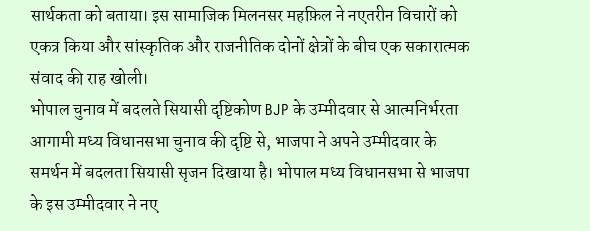सार्थकता को बताया। इस सामाजिक मिलनसर महफ़िल ने नएतरीन विचारों को एकत्र किया और सांस्कृतिक और राजनीतिक दोनों क्षेत्रों के बीच एक सकारात्मक संवाद की राह खोली।
भोपाल चुनाव में बदलते सियासी दृष्टिकोण BJP के उम्मीदवार से आत्मनिर्भरता आगामी मध्य विधानसभा चुनाव की दृष्टि से, भाजपा ने अपने उम्मीदवार के समर्थन में बदलता सियासी सृजन दिखाया है। भोपाल मध्य विधानसभा से भाजपा के इस उम्मीदवार ने नए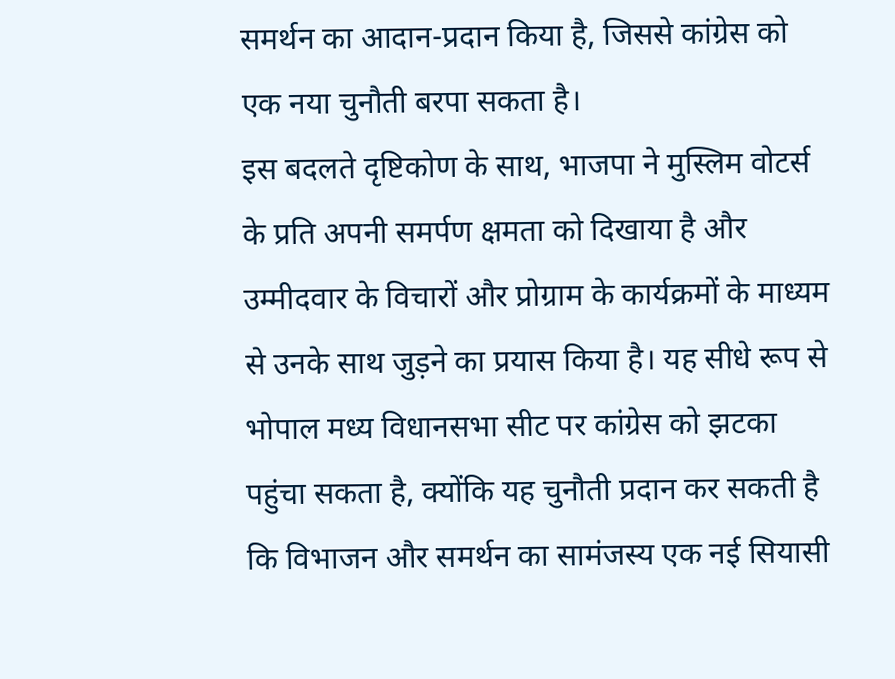समर्थन का आदान-प्रदान किया है, जिससे कांग्रेस को एक नया चुनौती बरपा सकता है।
इस बदलते दृष्टिकोण के साथ, भाजपा ने मुस्लिम वोटर्स के प्रति अपनी समर्पण क्षमता को दिखाया है और उम्मीदवार के विचारों और प्रोग्राम के कार्यक्रमों के माध्यम से उनके साथ जुड़ने का प्रयास किया है। यह सीधे रूप से भोपाल मध्य विधानसभा सीट पर कांग्रेस को झटका पहुंचा सकता है, क्योंकि यह चुनौती प्रदान कर सकती है कि विभाजन और समर्थन का सामंजस्य एक नई सियासी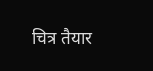चित्र तैयार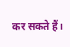कर सकते हैं।